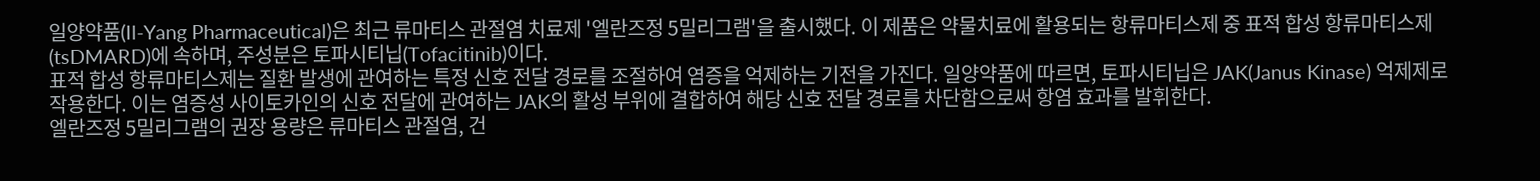일양약품(Il-Yang Pharmaceutical)은 최근 류마티스 관절염 치료제 '엘란즈정 5밀리그램'을 출시했다. 이 제품은 약물치료에 활용되는 항류마티스제 중 표적 합성 항류마티스제(tsDMARD)에 속하며, 주성분은 토파시티닙(Tofacitinib)이다.
표적 합성 항류마티스제는 질환 발생에 관여하는 특정 신호 전달 경로를 조절하여 염증을 억제하는 기전을 가진다. 일양약품에 따르면, 토파시티닙은 JAK(Janus Kinase) 억제제로 작용한다. 이는 염증성 사이토카인의 신호 전달에 관여하는 JAK의 활성 부위에 결합하여 해당 신호 전달 경로를 차단함으로써 항염 효과를 발휘한다.
엘란즈정 5밀리그램의 권장 용량은 류마티스 관절염, 건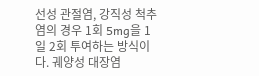선성 관절염, 강직성 척추염의 경우 1회 5mg을 1일 2회 투여하는 방식이다. 궤양성 대장염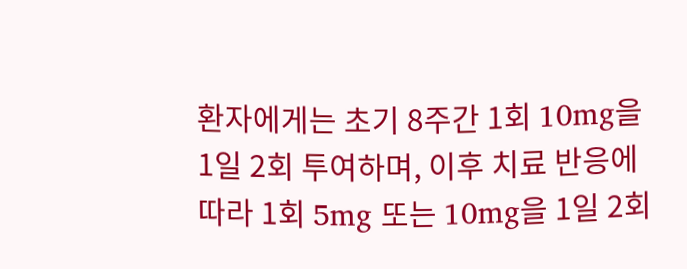환자에게는 초기 8주간 1회 10mg을 1일 2회 투여하며, 이후 치료 반응에 따라 1회 5mg 또는 10mg을 1일 2회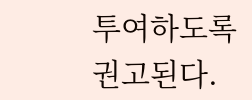투여하도록 권고된다.